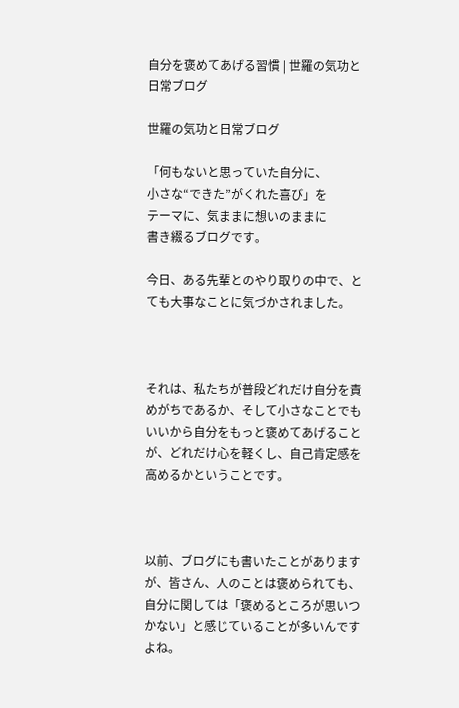自分を褒めてあげる習慣 | 世羅の気功と日常ブログ

世羅の気功と日常ブログ

「何もないと思っていた自分に、
小さな“できた”がくれた喜び」を
テーマに、気ままに想いのままに
書き綴るブログです。

今日、ある先輩とのやり取りの中で、とても大事なことに気づかされました。



それは、私たちが普段どれだけ自分を責めがちであるか、そして小さなことでもいいから自分をもっと褒めてあげることが、どれだけ心を軽くし、自己肯定感を高めるかということです。



以前、ブログにも書いたことがありますが、皆さん、人のことは褒められても、自分に関しては「褒めるところが思いつかない」と感じていることが多いんですよね。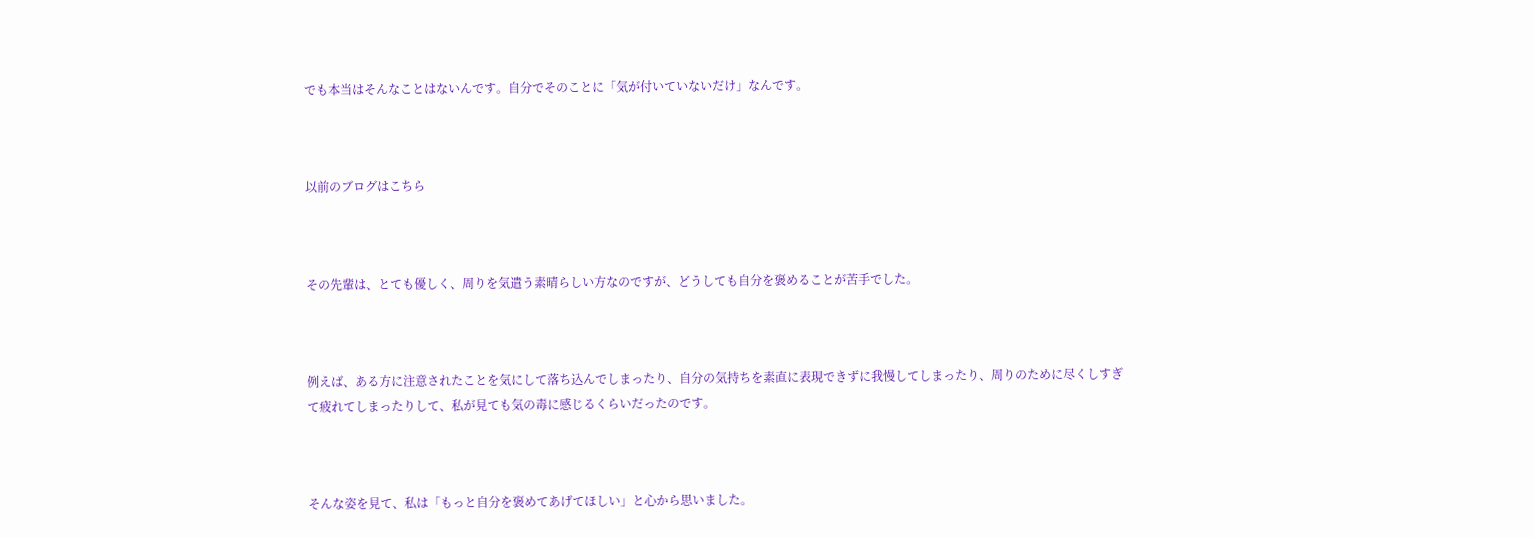でも本当はそんなことはないんです。自分でそのことに「気が付いていないだけ」なんです。



以前のブログはこちら



その先輩は、とても優しく、周りを気遣う素晴らしい方なのですが、どうしても自分を褒めることが苦手でした。



例えば、ある方に注意されたことを気にして落ち込んでしまったり、自分の気持ちを素直に表現できずに我慢してしまったり、周りのために尽くしすぎて疲れてしまったりして、私が見ても気の毒に感じるくらいだったのです。



そんな姿を見て、私は「もっと自分を褒めてあげてほしい」と心から思いました。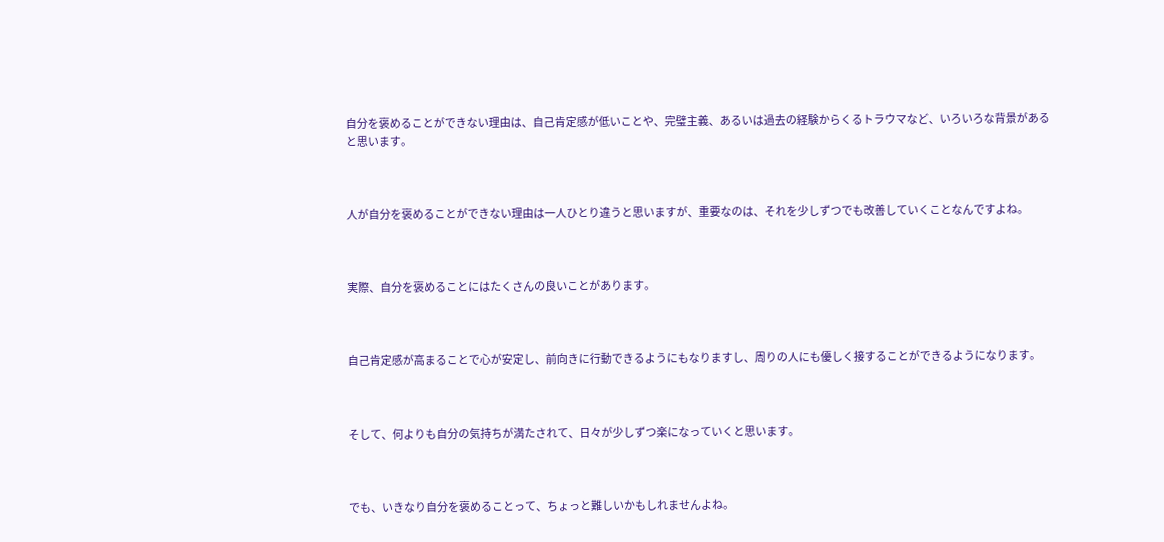自分を褒めることができない理由は、自己肯定感が低いことや、完璧主義、あるいは過去の経験からくるトラウマなど、いろいろな背景があると思います。



人が自分を褒めることができない理由は一人ひとり違うと思いますが、重要なのは、それを少しずつでも改善していくことなんですよね。



実際、自分を褒めることにはたくさんの良いことがあります。



自己肯定感が高まることで心が安定し、前向きに行動できるようにもなりますし、周りの人にも優しく接することができるようになります。



そして、何よりも自分の気持ちが満たされて、日々が少しずつ楽になっていくと思います。



でも、いきなり自分を褒めることって、ちょっと難しいかもしれませんよね。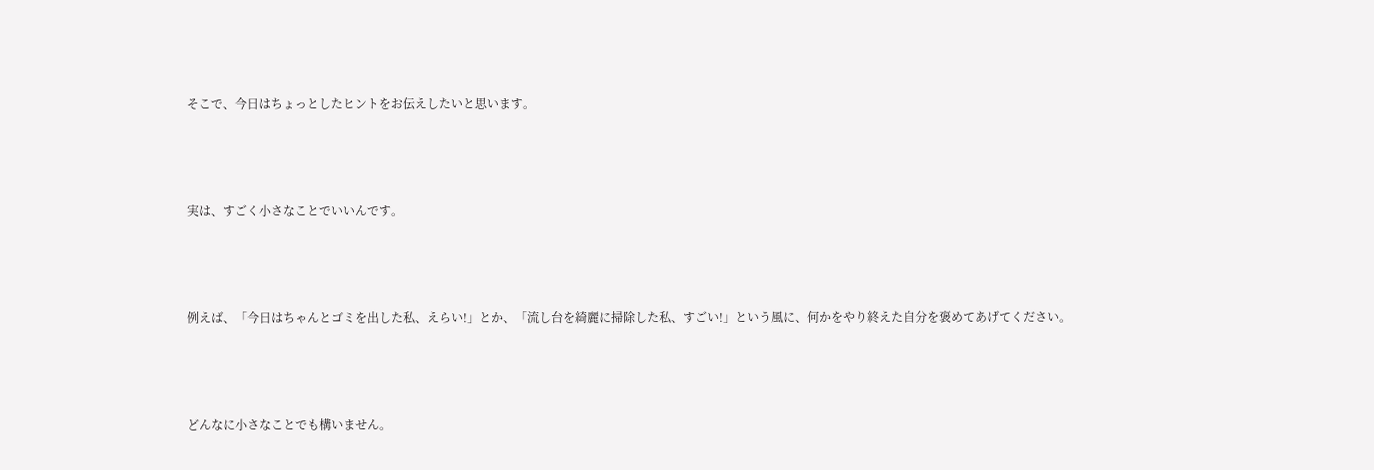そこで、今日はちょっとしたヒントをお伝えしたいと思います。



実は、すごく小さなことでいいんです。



例えば、「今日はちゃんとゴミを出した私、えらい!」とか、「流し台を綺麗に掃除した私、すごい!」という風に、何かをやり終えた自分を褒めてあげてください。



どんなに小さなことでも構いません。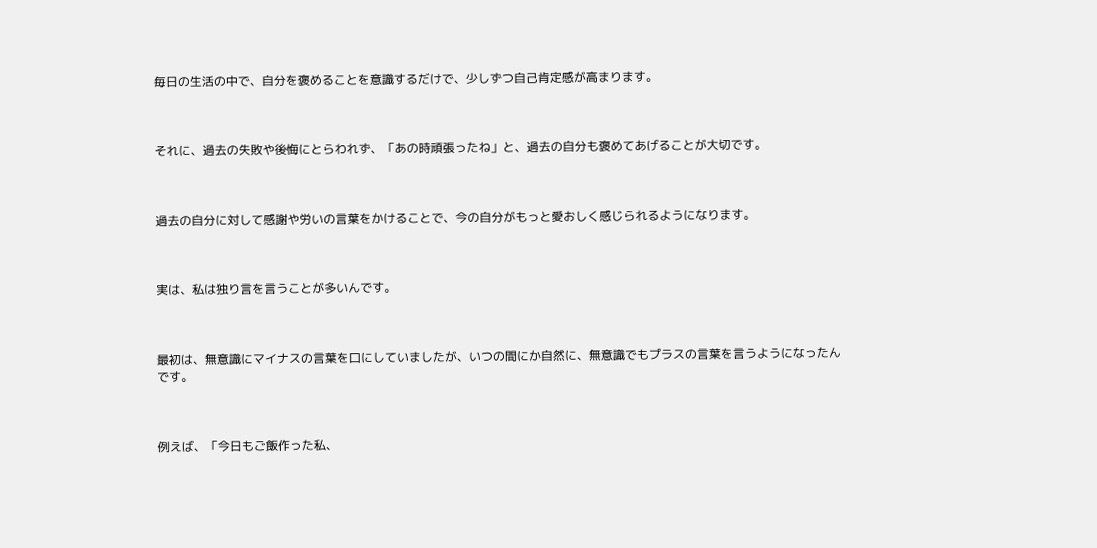毎日の生活の中で、自分を褒めることを意識するだけで、少しずつ自己肯定感が高まります。



それに、過去の失敗や後悔にとらわれず、「あの時頑張ったね」と、過去の自分も褒めてあげることが大切です。



過去の自分に対して感謝や労いの言葉をかけることで、今の自分がもっと愛おしく感じられるようになります。



実は、私は独り言を言うことが多いんです。



最初は、無意識にマイナスの言葉を口にしていましたが、いつの間にか自然に、無意識でもプラスの言葉を言うようになったんです。



例えば、「今日もご飯作った私、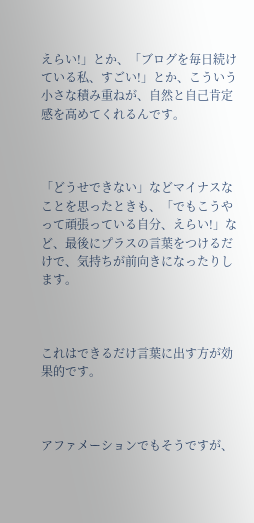えらい!」とか、「ブログを毎日続けている私、すごい!」とか、こういう小さな積み重ねが、自然と自己肯定感を高めてくれるんです。



「どうせできない」などマイナスなことを思ったときも、「でもこうやって頑張っている自分、えらい!」など、最後にプラスの言葉をつけるだけで、気持ちが前向きになったりします。



これはできるだけ言葉に出す方が効果的です。



アファメーションでもそうですが、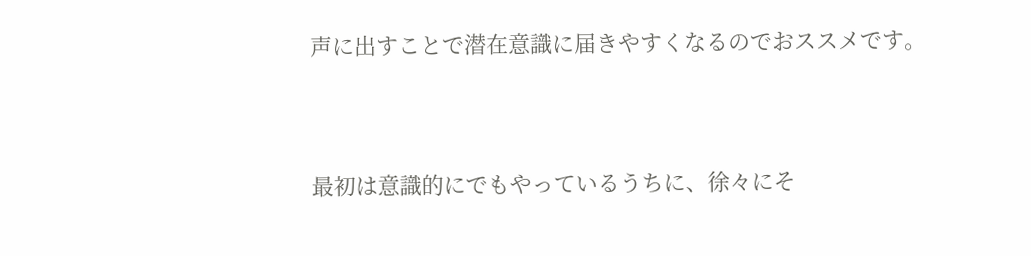声に出すことで潜在意識に届きやすくなるのでおススメです。



最初は意識的にでもやっているうちに、徐々にそ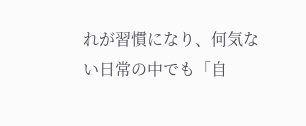れが習慣になり、何気ない日常の中でも「自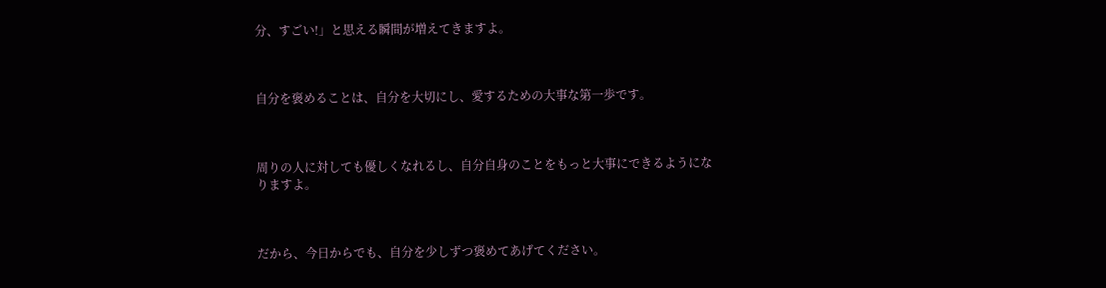分、すごい!」と思える瞬間が増えてきますよ。



自分を褒めることは、自分を大切にし、愛するための大事な第一歩です。



周りの人に対しても優しくなれるし、自分自身のことをもっと大事にできるようになりますよ。



だから、今日からでも、自分を少しずつ褒めてあげてください。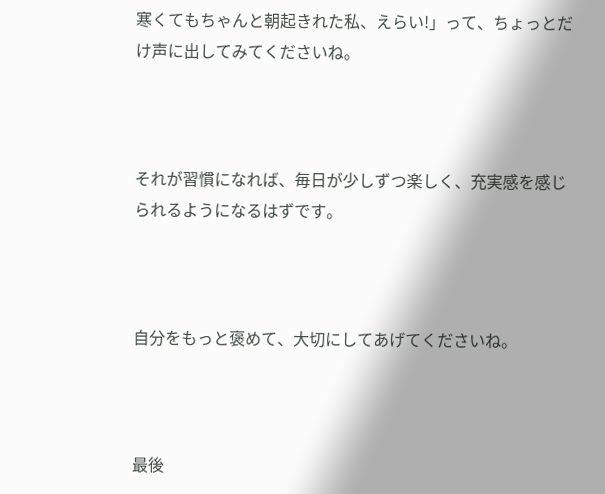寒くてもちゃんと朝起きれた私、えらい!」って、ちょっとだけ声に出してみてくださいね。



それが習慣になれば、毎日が少しずつ楽しく、充実感を感じられるようになるはずです。



自分をもっと褒めて、大切にしてあげてくださいね。



最後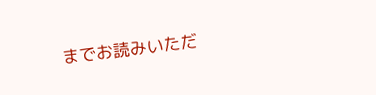までお読みいただ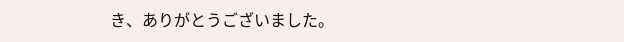き、ありがとうございました。